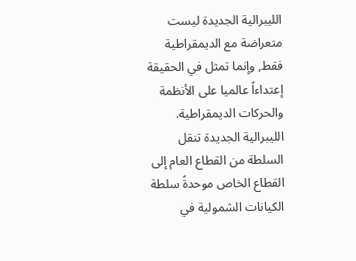الليبرالية الجديدة ليست متعراضة مع الديمقراطية فقط, وإنما تمثل في الحقيقة إعتداءاً عالميا على الأنظمة والحركات الديمقراطية.
الليبرالية الجديدة تنقل السلطة من القطاع العام إلى القطاع الخاص موحدةً سلطة الكيانات الشمولية في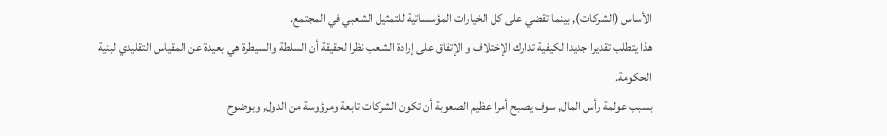الأساس (الشركات), بينما تقضي على كل الخيارات المؤسساتية للتمثيل الشعبي في المجتمع.
هذا يتطلب تقديرا جديدا لكيفية تدارك الإختلاف و الإتفاق على إرادة الشعب نظرا لحقيقة أن السلطة والسيطرة هي بعيدة عن المقياس التقليدي لبنية الحكومة.
بسبب عولمة رأس المال, سوف يصبح أمرا عظيم الصعوبة أن تكون الشركات تابعة ومرؤوسة من الدول, وبوضوح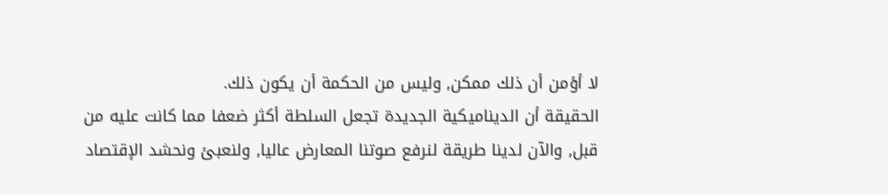لا أؤمن أن ذلك ممكن, وليس من الحكمة أن يكون ذلك.
الحقيقة أن الديناميكية الجديدة تجعل السلطة أكثر ضعفا مما كانت عليه من قبل, والآن لدينا طريقة لنرفع صوتنا المعارض عاليا, ولنعبئ ونحشد الإقتصاد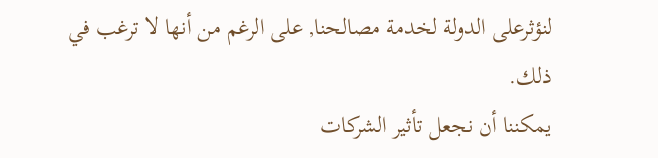لنؤثرعلى الدولة لخدمة مصالحنا, على الرغم من أنها لا ترغب في ذلك.
يمكننا أن نجعل تأثير الشركات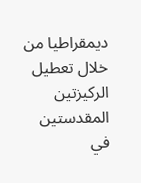ديمقراطيا من خلال تعطيل الركيزتين المقدستين في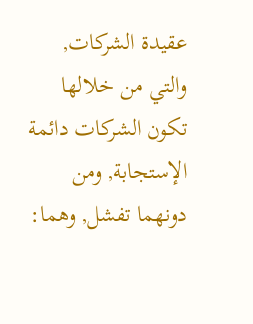عقيدة الشركات, والتي من خلالها تكون الشركات دائمة الإستجابة, ومن دونهما تفشل, وهما: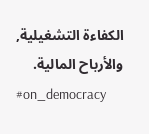الكفاءة التشغيلية, والأرباح المالية.
#on_democracy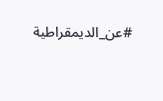#عن_الديمقراطية